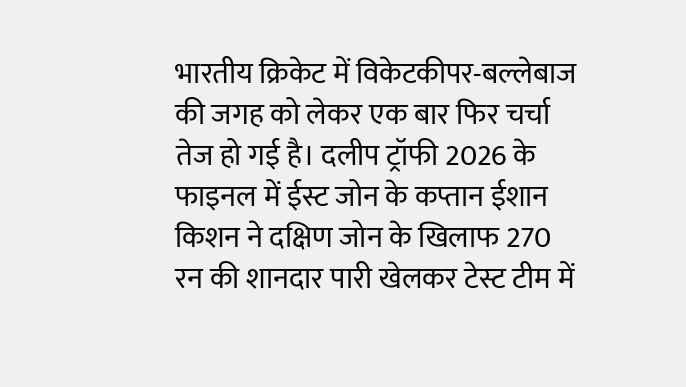भारतीय क्रिकेट में विकेटकीपर-बल्लेबाज की जगह को लेकर एक बार फिर चर्चा तेज हो गई है। दलीप ट्रॉफी 2026 के फाइनल में ईस्ट जोन के कप्तान ईशान किशन ने दक्षिण जोन के खिलाफ 270 रन की शानदार पारी खेलकर टेस्ट टीम में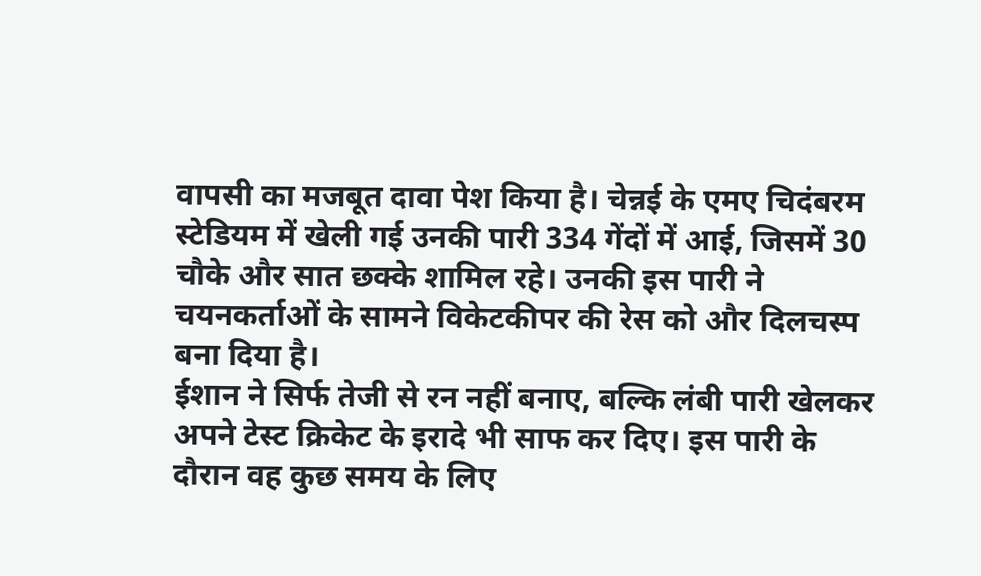वापसी का मजबूत दावा पेश किया है। चेन्नई के एमए चिदंबरम स्टेडियम में खेली गई उनकी पारी 334 गेंदों में आई, जिसमें 30 चौके और सात छक्के शामिल रहे। उनकी इस पारी ने चयनकर्ताओं के सामने विकेटकीपर की रेस को और दिलचस्प बना दिया है।
ईशान ने सिर्फ तेजी से रन नहीं बनाए, बल्कि लंबी पारी खेलकर अपने टेस्ट क्रिकेट के इरादे भी साफ कर दिए। इस पारी के दौरान वह कुछ समय के लिए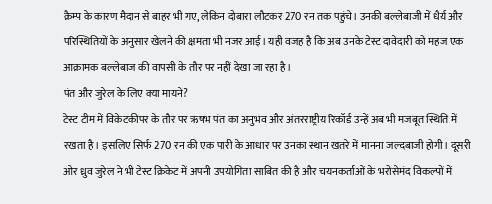क्रैम्प के कारण मैदान से बाहर भी गए, लेकिन दोबारा लौटकर 270 रन तक पहुंचे। उनकी बल्लेबाजी में धैर्य और परिस्थितियों के अनुसार खेलने की क्षमता भी नजर आई। यही वजह है कि अब उनके टेस्ट दावेदारी को महज एक आक्रामक बल्लेबाज की वापसी के तौर पर नहीं देखा जा रहा है।
पंत और जुरेल के लिए क्या मायने?
टेस्ट टीम में विकेटकीपर के तौर पर ऋषभ पंत का अनुभव और अंतरराष्ट्रीय रिकॉर्ड उन्हें अब भी मजबूत स्थिति में रखता है। इसलिए सिर्फ 270 रन की एक पारी के आधार पर उनका स्थान खतरे में मानना जल्दबाजी होगी। दूसरी ओर ध्रुव जुरेल ने भी टेस्ट क्रिकेट में अपनी उपयोगिता साबित की है और चयनकर्ताओं के भरोसेमंद विकल्पों में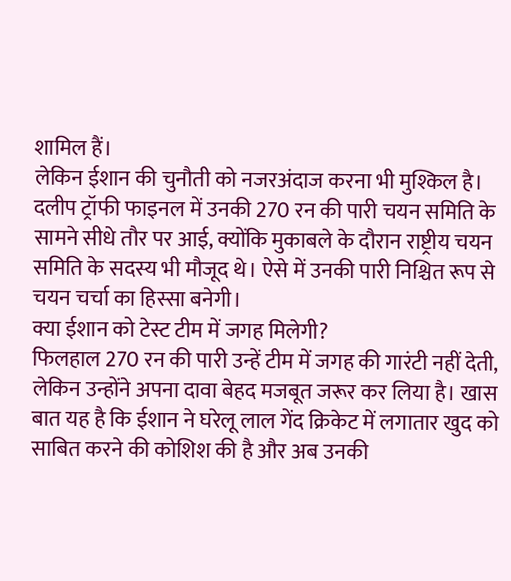शामिल हैं।
लेकिन ईशान की चुनौती को नजरअंदाज करना भी मुश्किल है। दलीप ट्रॉफी फाइनल में उनकी 270 रन की पारी चयन समिति के सामने सीधे तौर पर आई, क्योंकि मुकाबले के दौरान राष्ट्रीय चयन समिति के सदस्य भी मौजूद थे। ऐसे में उनकी पारी निश्चित रूप से चयन चर्चा का हिस्सा बनेगी।
क्या ईशान को टेस्ट टीम में जगह मिलेगी?
फिलहाल 270 रन की पारी उन्हें टीम में जगह की गारंटी नहीं देती, लेकिन उन्होंने अपना दावा बेहद मजबूत जरूर कर लिया है। खास बात यह है कि ईशान ने घरेलू लाल गेंद क्रिकेट में लगातार खुद को साबित करने की कोशिश की है और अब उनकी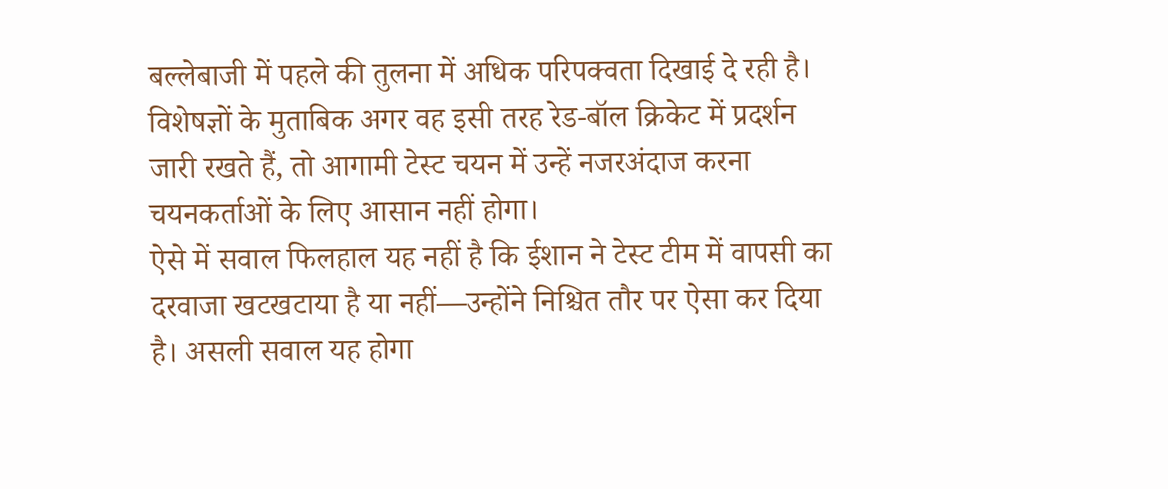बल्लेबाजी में पहले की तुलना में अधिक परिपक्वता दिखाई दे रही है। विशेषज्ञों के मुताबिक अगर वह इसी तरह रेड-बॉल क्रिकेट में प्रदर्शन जारी रखते हैं, तो आगामी टेस्ट चयन में उन्हें नजरअंदाज करना चयनकर्ताओं के लिए आसान नहीं होगा।
ऐसे में सवाल फिलहाल यह नहीं है कि ईशान ने टेस्ट टीम में वापसी का दरवाजा खटखटाया है या नहीं—उन्होंने निश्चित तौर पर ऐसा कर दिया है। असली सवाल यह होगा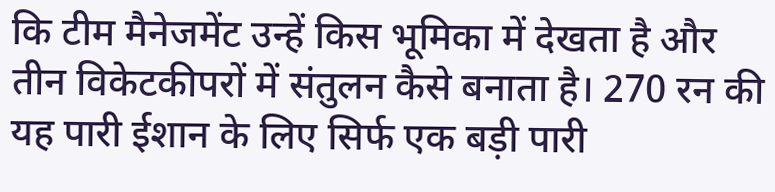कि टीम मैनेजमेंट उन्हें किस भूमिका में देखता है और तीन विकेटकीपरों में संतुलन कैसे बनाता है। 270 रन की यह पारी ईशान के लिए सिर्फ एक बड़ी पारी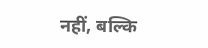नहीं, बल्कि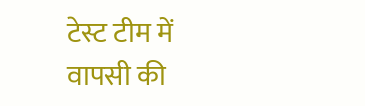टेस्ट टीम में वापसी की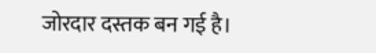जोरदार दस्तक बन गई है।